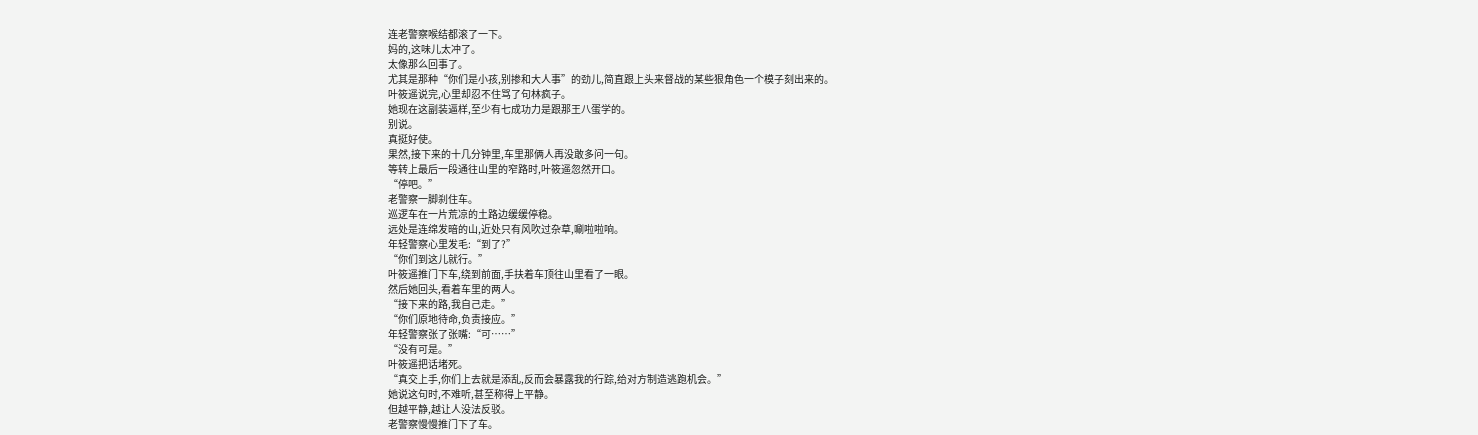连老警察喉结都滚了一下。
妈的,这味儿太冲了。
太像那么回事了。
尤其是那种“你们是小孩,别掺和大人事”的劲儿,简直跟上头来督战的某些狠角色一个模子刻出来的。
叶筱遥说完,心里却忍不住骂了句林疯子。
她现在这副装逼样,至少有七成功力是跟那王八蛋学的。
别说。
真挺好使。
果然,接下来的十几分钟里,车里那俩人再没敢多问一句。
等转上最后一段通往山里的窄路时,叶筱遥忽然开口。
“停吧。”
老警察一脚刹住车。
巡逻车在一片荒凉的土路边缓缓停稳。
远处是连绵发暗的山,近处只有风吹过杂草,唰啦啦响。
年轻警察心里发毛:“到了?”
“你们到这儿就行。”
叶筱遥推门下车,绕到前面,手扶着车顶往山里看了一眼。
然后她回头,看着车里的两人。
“接下来的路,我自己走。”
“你们原地待命,负责接应。”
年轻警察张了张嘴:“可……”
“没有可是。”
叶筱遥把话堵死。
“真交上手,你们上去就是添乱,反而会暴露我的行踪,给对方制造逃跑机会。”
她说这句时,不难听,甚至称得上平静。
但越平静,越让人没法反驳。
老警察慢慢推门下了车。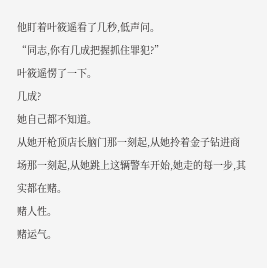他盯着叶筱遥看了几秒,低声问。
“同志,你有几成把握抓住罪犯?”
叶筱遥愣了一下。
几成?
她自己都不知道。
从她开枪顶店长脑门那一刻起,从她拎着金子钻进商场那一刻起,从她跳上这辆警车开始,她走的每一步,其实都在赌。
赌人性。
赌运气。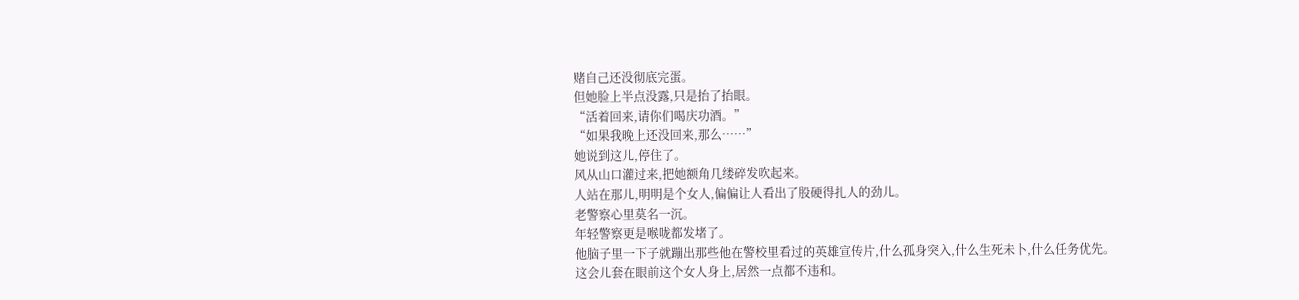赌自己还没彻底完蛋。
但她脸上半点没露,只是抬了抬眼。
“活着回来,请你们喝庆功酒。”
“如果我晚上还没回来,那么……”
她说到这儿,停住了。
风从山口灌过来,把她额角几缕碎发吹起来。
人站在那儿,明明是个女人,偏偏让人看出了股硬得扎人的劲儿。
老警察心里莫名一沉。
年轻警察更是喉咙都发堵了。
他脑子里一下子就蹦出那些他在警校里看过的英雄宣传片,什么孤身突入,什么生死未卜,什么任务优先。
这会儿套在眼前这个女人身上,居然一点都不违和。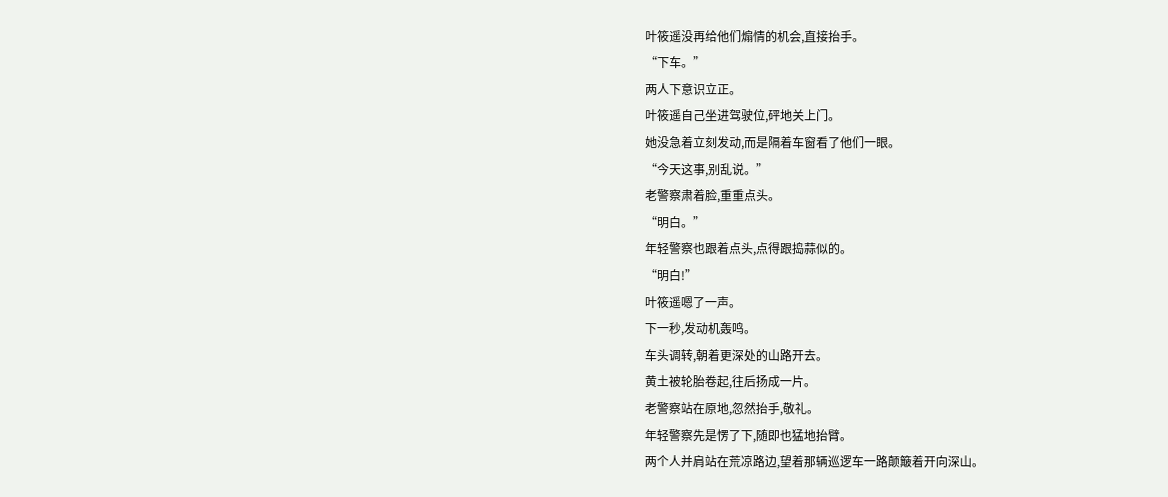叶筱遥没再给他们煽情的机会,直接抬手。
“下车。”
两人下意识立正。
叶筱遥自己坐进驾驶位,砰地关上门。
她没急着立刻发动,而是隔着车窗看了他们一眼。
“今天这事,别乱说。”
老警察肃着脸,重重点头。
“明白。”
年轻警察也跟着点头,点得跟捣蒜似的。
“明白!”
叶筱遥嗯了一声。
下一秒,发动机轰鸣。
车头调转,朝着更深处的山路开去。
黄土被轮胎卷起,往后扬成一片。
老警察站在原地,忽然抬手,敬礼。
年轻警察先是愣了下,随即也猛地抬臂。
两个人并肩站在荒凉路边,望着那辆巡逻车一路颠簸着开向深山。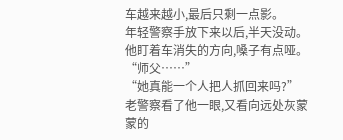车越来越小,最后只剩一点影。
年轻警察手放下来以后,半天没动。
他盯着车消失的方向,嗓子有点哑。
“师父……”
“她真能一个人把人抓回来吗?”
老警察看了他一眼,又看向远处灰蒙蒙的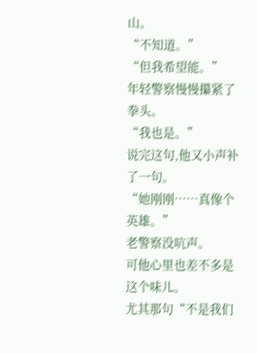山。
“不知道。”
“但我希望能。”
年轻警察慢慢攥紧了拳头。
“我也是。”
说完这句,他又小声补了一句。
“她刚刚……真像个英雄。”
老警察没吭声。
可他心里也差不多是这个味儿。
尤其那句“不是我们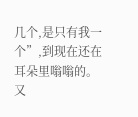几个,是只有我一个”,到现在还在耳朵里嗡嗡的。
又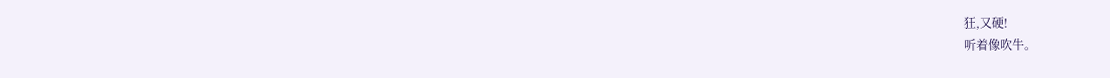狂,又硬!
听着像吹牛。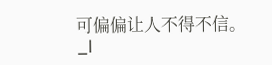可偏偏让人不得不信。_l